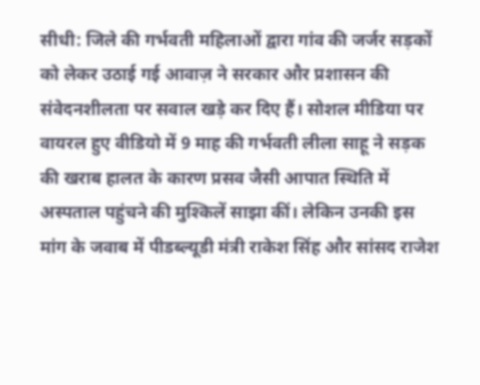सीधी: जिले की गर्भवती महिलाओं द्वारा गांव की जर्जर सड़कों को लेकर उठाई गई आवाज़ ने सरकार और प्रशासन की संवेदनशीलता पर सवाल खड़े कर दिए हैं। सोशल मीडिया पर वायरल हुए वीडियो में 9 माह की गर्भवती लीला साहू ने सड़क की खराब हालत के कारण प्रसव जैसी आपात स्थिति में अस्पताल पहुंचने की मुश्किलें साझा कीं। लेकिन उनकी इस मांग के जवाब में पीडब्ल्यूडी मंत्री राकेश सिंह और सांसद राजेश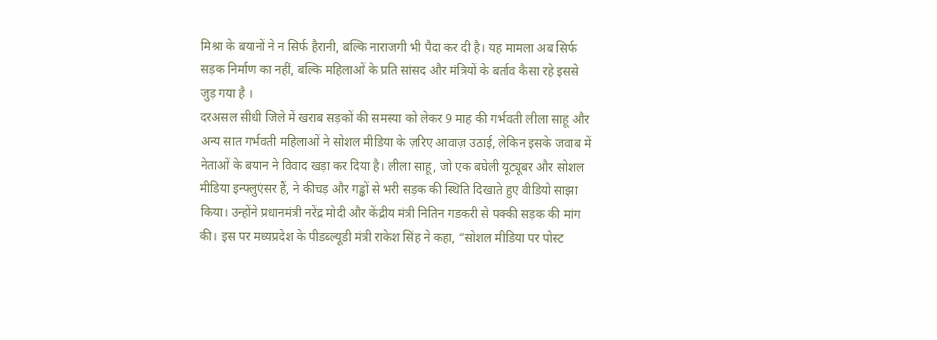मिश्रा के बयानों ने न सिर्फ हैरानी, बल्कि नाराजगी भी पैदा कर दी है। यह मामला अब सिर्फ सड़क निर्माण का नहीं, बल्कि महिलाओं के प्रति सांसद और मंत्रियों के बर्ताव कैसा रहे इससे जुड़ गया है ।
दरअसल सीधी जिले में खराब सड़कों की समस्या को लेकर 9 माह की गर्भवती लीला साहू और अन्य सात गर्भवती महिलाओं ने सोशल मीडिया के ज़रिए आवाज़ उठाई, लेकिन इसके जवाब में नेताओं के बयान ने विवाद खड़ा कर दिया है। लीला साहू, जो एक बघेली यूट्यूबर और सोशल मीडिया इन्फ्लुएंसर हैं, ने कीचड़ और गड्ढों से भरी सड़क की स्थिति दिखाते हुए वीडियो साझा किया। उन्होंने प्रधानमंत्री नरेंद्र मोदी और केंद्रीय मंत्री नितिन गडकरी से पक्की सड़क की मांग की। इस पर मध्यप्रदेश के पीडब्ल्यूडी मंत्री राकेश सिंह ने कहा, “सोशल मीडिया पर पोस्ट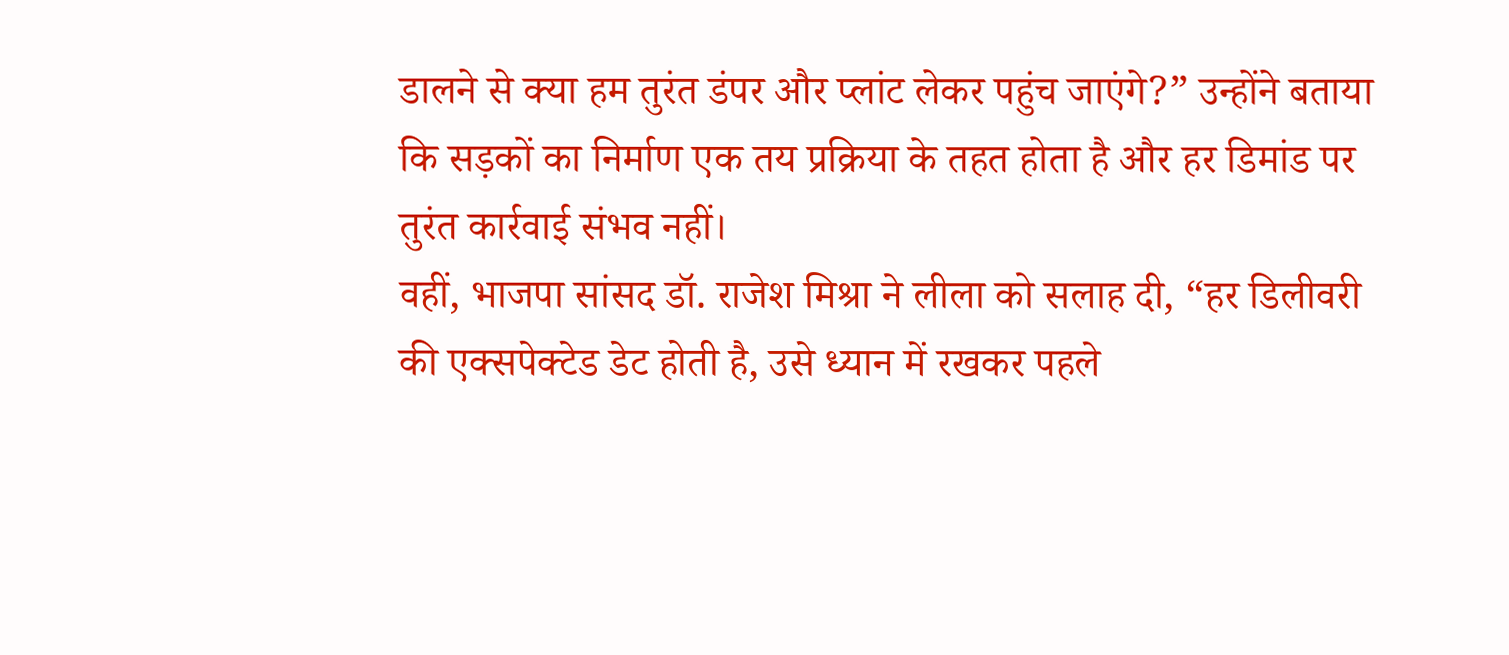डालने से क्या हम तुरंत डंपर और प्लांट लेकर पहुंच जाएंगे?” उन्होंने बताया कि सड़कों का निर्माण एक तय प्रक्रिया के तहत होता है और हर डिमांड पर तुरंत कार्रवाई संभव नहीं।
वहीं, भाजपा सांसद डॉ. राजेश मिश्रा ने लीला को सलाह दी, “हर डिलीवरी की एक्सपेक्टेड डेट होती है, उसे ध्यान में रखकर पहले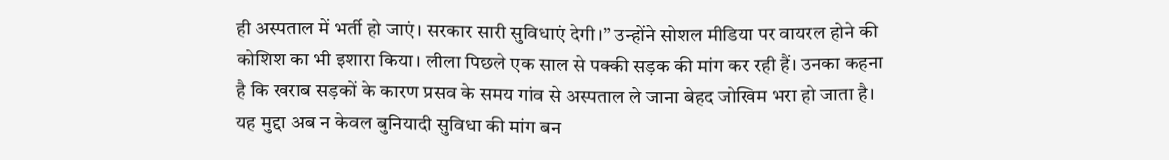ही अस्पताल में भर्ती हो जाएं। सरकार सारी सुविधाएं देगी।” उन्होंने सोशल मीडिया पर वायरल होने की कोशिश का भी इशारा किया। लीला पिछले एक साल से पक्की सड़क की मांग कर रही हैं। उनका कहना है कि खराब सड़कों के कारण प्रसव के समय गांव से अस्पताल ले जाना बेहद जोखिम भरा हो जाता है। यह मुद्दा अब न केवल बुनियादी सुविधा की मांग बन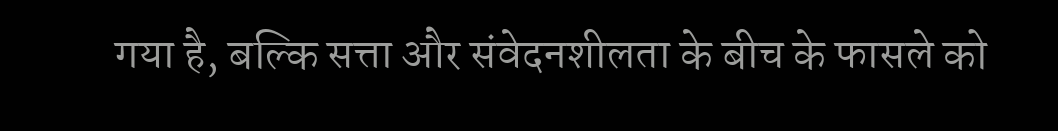गया है, बल्कि सत्ता और संवेदनशीलता के बीच के फासले को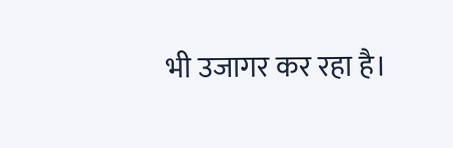भी उजागर कर रहा है।